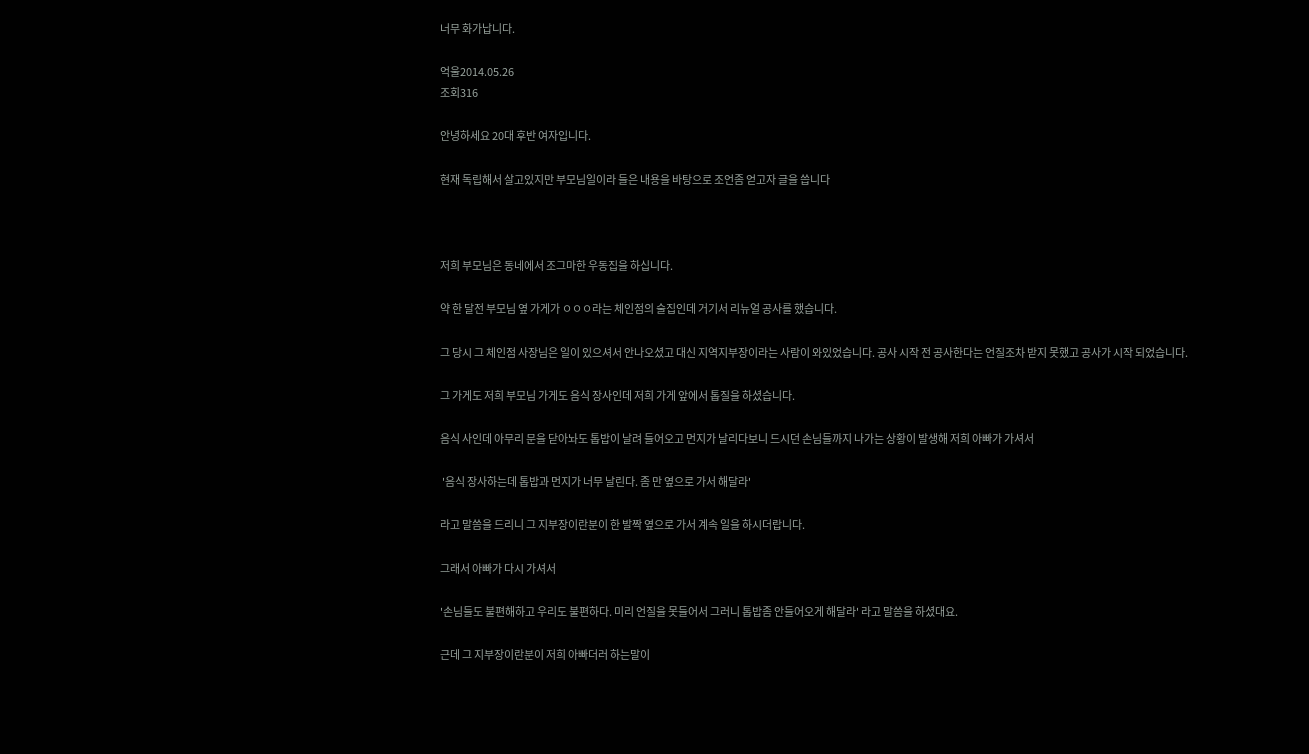너무 화가납니다.

억울2014.05.26
조회316

안녕하세요 20대 후반 여자입니다.

현재 독립해서 살고있지만 부모님일이라 들은 내용을 바탕으로 조언좀 얻고자 글을 씁니다



저희 부모님은 동네에서 조그마한 우동집을 하십니다.

약 한 달전 부모님 옆 가게가 ㅇㅇㅇ라는 체인점의 술집인데 거기서 리뉴얼 공사를 했습니다.

그 당시 그 체인점 사장님은 일이 있으셔서 안나오셨고 대신 지역지부장이라는 사람이 와있었습니다. 공사 시작 전 공사한다는 언질조차 받지 못했고 공사가 시작 되었습니다.

그 가게도 저희 부모님 가게도 음식 장사인데 저희 가게 앞에서 톱질을 하셨습니다.

음식 사인데 아무리 문을 닫아놔도 톱밥이 날려 들어오고 먼지가 날리다보니 드시던 손님들까지 나가는 상황이 발생해 저희 아빠가 가셔서

 '음식 장사하는데 톱밥과 먼지가 너무 날린다. 좀 만 옆으로 가서 해달라'

라고 말씀을 드리니 그 지부장이란분이 한 발짝 옆으로 가서 계속 일을 하시더랍니다.

그래서 아빠가 다시 가셔서

'손님들도 불편해하고 우리도 불편하다. 미리 언질을 못들어서 그러니 톱밥좀 안들어오게 해달라' 라고 말씀을 하셨대요.

근데 그 지부장이란분이 저희 아빠더러 하는말이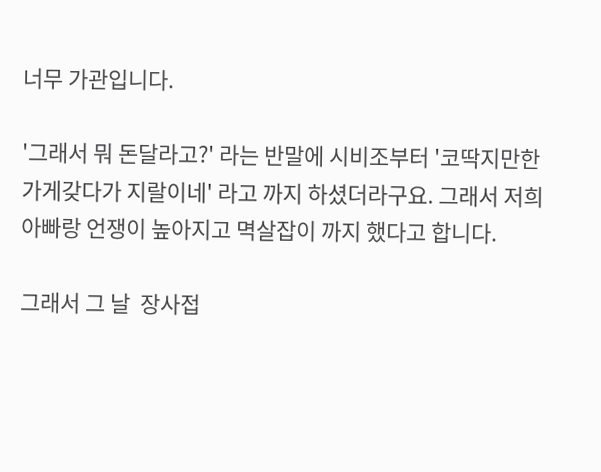너무 가관입니다.

'그래서 뭐 돈달라고?' 라는 반말에 시비조부터 '코딱지만한 가게갖다가 지랄이네' 라고 까지 하셨더라구요. 그래서 저희 아빠랑 언쟁이 높아지고 멱살잡이 까지 했다고 합니다.

그래서 그 날  장사접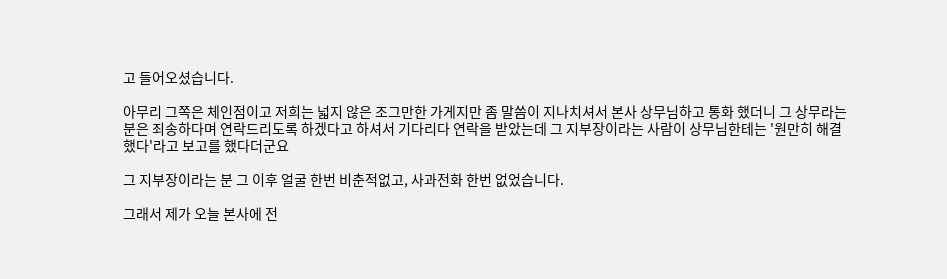고 들어오셨습니다.

아무리 그쪽은 체인점이고 저희는 넓지 않은 조그만한 가게지만 좀 말씀이 지나치셔서 본사 상무님하고 통화 했더니 그 상무라는 분은 죄송하다며 연락드리도록 하겠다고 하셔서 기다리다 연락을 받았는데 그 지부장이라는 사람이 상무님한테는 '원만히 해결했다'라고 보고를 했다더군요

그 지부장이라는 분 그 이후 얼굴 한번 비춘적없고, 사과전화 한번 없었습니다.

그래서 제가 오늘 본사에 전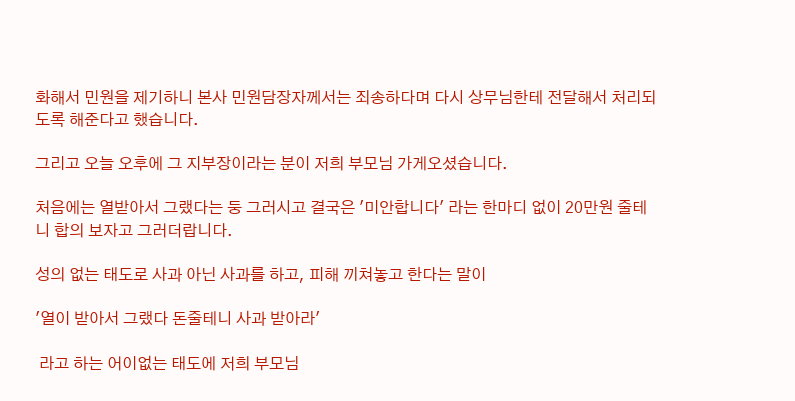화해서 민원을 제기하니 본사 민원담장자께서는 죄송하다며 다시 상무님한테 전달해서 처리되도록 해준다고 했습니다.

그리고 오늘 오후에 그 지부장이라는 분이 저희 부모님 가게오셨습니다.

처음에는 열받아서 그랬다는 둥 그러시고 결국은 '미안합니다' 라는 한마디 없이 20만원 줄테니 합의 보자고 그러더랍니다.

성의 없는 태도로 사과 아닌 사과를 하고, 피해 끼쳐놓고 한다는 말이

'열이 받아서 그랬다 돈줄테니 사과 받아라'

 라고 하는 어이없는 태도에 저희 부모님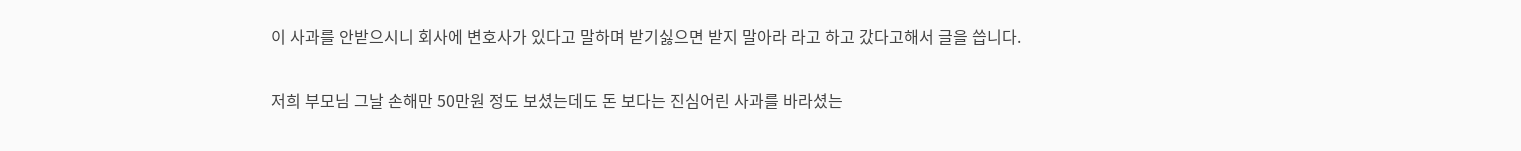이 사과를 안받으시니 회사에 변호사가 있다고 말하며 받기싫으면 받지 말아라 라고 하고 갔다고해서 글을 씁니다.

저희 부모님 그날 손해만 50만원 정도 보셨는데도 돈 보다는 진심어린 사과를 바라셨는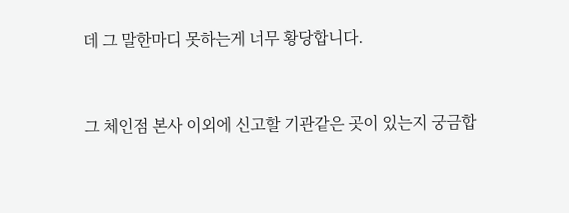데 그 말한마디 못하는게 너무 황당합니다.



그 체인점 본사 이외에 신고할 기관같은 곳이 있는지 궁금합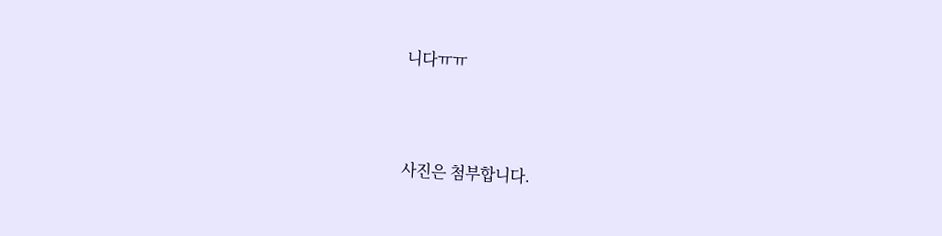니다ㅠㅠ



사진은 첨부합니다.